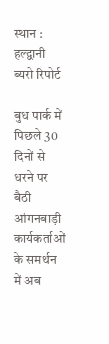स्थान : हल्द्वानी
ब्यरो रिपोर्ट

बुध पार्क में पिछले 30 दिनों से धरने पर बैठी आंगनबाड़ी कार्यकर्ताओं के समर्थन में अब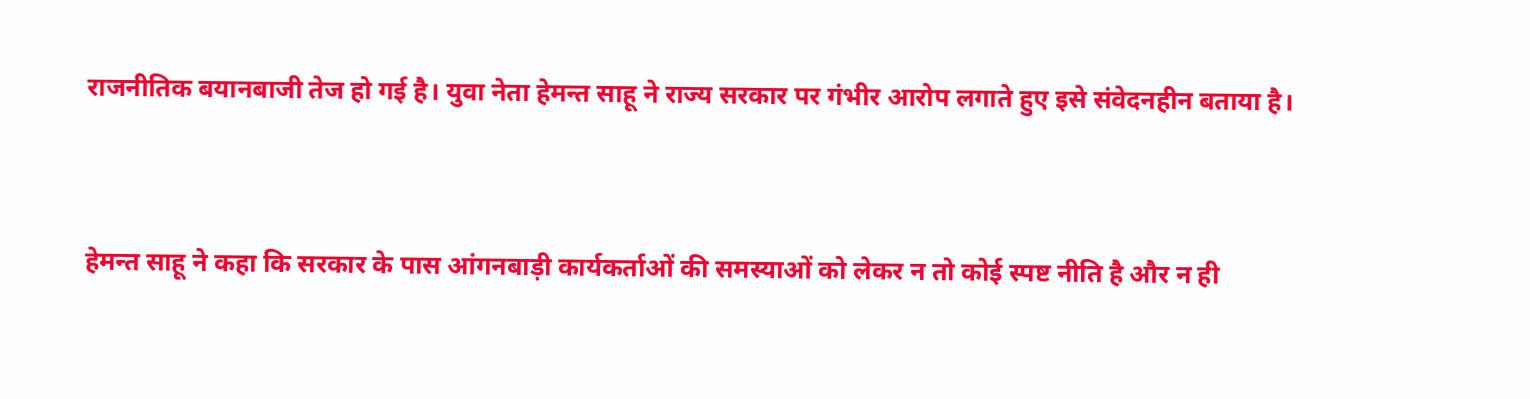राजनीतिक बयानबाजी तेज हो गई है। युवा नेता हेमन्त साहू ने राज्य सरकार पर गंभीर आरोप लगाते हुए इसे संवेदनहीन बताया है।


हेमन्त साहू ने कहा कि सरकार के पास आंगनबाड़ी कार्यकर्ताओं की समस्याओं को लेकर न तो कोई स्पष्ट नीति है और न ही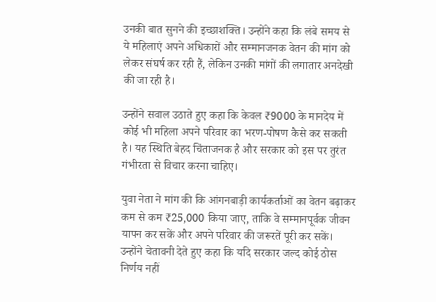उनकी बात सुनने की इच्छाशक्ति। उन्होंने कहा कि लंबे समय से ये महिलाएं अपने अधिकारों और सम्मानजनक वेतन की मांग को लेकर संघर्ष कर रही हैं, लेकिन उनकी मांगों की लगातार अनदेखी की जा रही है।

उन्होंने सवाल उठाते हुए कहा कि केवल ₹9000 के मानदेय में कोई भी महिला अपने परिवार का भरण-पोषण कैसे कर सकती है। यह स्थिति बेहद चिंताजनक है और सरकार को इस पर तुरंत गंभीरता से विचार करना चाहिए।

युवा नेता ने मांग की कि आंगनबाड़ी कार्यकर्ताओं का वेतन बढ़ाकर कम से कम ₹25,000 किया जाए, ताकि वे सम्मानपूर्वक जीवन यापन कर सकें और अपने परिवार की जरूरतें पूरी कर सकें।
उन्होंने चेतावनी देते हुए कहा कि यदि सरकार जल्द कोई ठोस निर्णय नहीं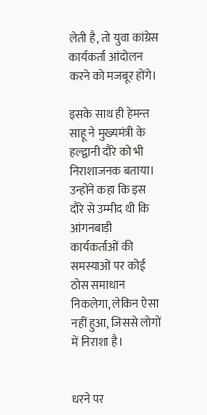लेती है, तो युवा कांग्रेस कार्यकर्ता आंदोलन करने को मजबूर होंगे।

इसके साथ ही हेमन्त साहू ने मुख्यमंत्री के हल्द्वानी दौरे को भी निराशाजनक बताया। उन्होंने कहा कि इस दौरे से उम्मीद थी कि आंगनबाड़ी कार्यकर्ताओं की समस्याओं पर कोई ठोस समाधान निकलेगा, लेकिन ऐसा नहीं हुआ, जिससे लोगों में निराशा है।


धरने पर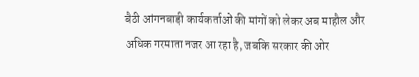बैठी आंगनबाड़ी कार्यकर्ताओं की मांगों को लेकर अब माहौल और अधिक गरमाता नजर आ रहा है, जबकि सरकार की ओर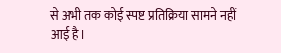से अभी तक कोई स्पष्ट प्रतिक्रिया सामने नहीं आई है।